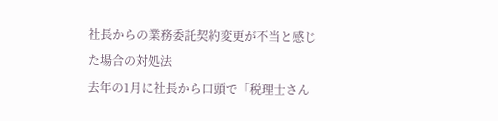社長からの業務委託契約変更が不当と感じた場合の対処法
去年の1月に社長から口頭で「税理士さん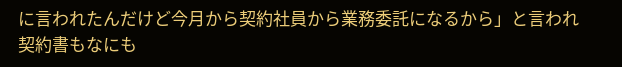に言われたんだけど今月から契約社員から業務委託になるから」と言われ契約書もなにも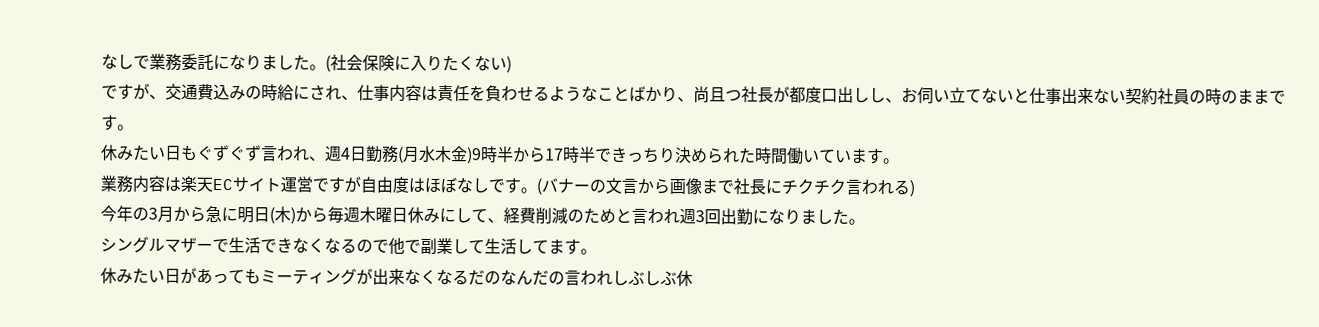なしで業務委託になりました。(社会保険に入りたくない)
ですが、交通費込みの時給にされ、仕事内容は責任を負わせるようなことばかり、尚且つ社長が都度口出しし、お伺い立てないと仕事出来ない契約社員の時のままです。
休みたい日もぐずぐず言われ、週4日勤務(月水木金)9時半から17時半できっちり決められた時間働いています。
業務内容は楽天ECサイト運営ですが自由度はほぼなしです。(バナーの文言から画像まで社長にチクチク言われる)
今年の3月から急に明日(木)から毎週木曜日休みにして、経費削減のためと言われ週3回出勤になりました。
シングルマザーで生活できなくなるので他で副業して生活してます。
休みたい日があってもミーティングが出来なくなるだのなんだの言われしぶしぶ休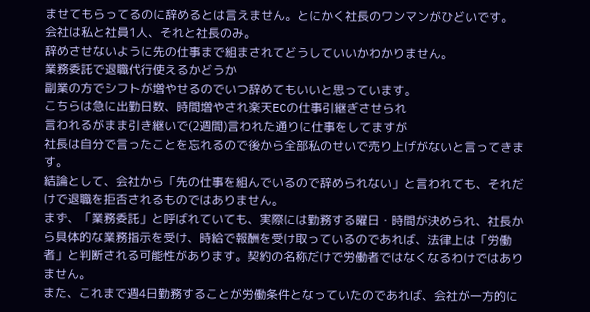ませてもらってるのに辞めるとは言えません。とにかく社長のワンマンがひどいです。
会社は私と社員1人、それと社長のみ。
辞めさせないように先の仕事まで組まされてどうしていいかわかりません。
業務委託で退職代行使えるかどうか
副業の方でシフトが増やせるのでいつ辞めてもいいと思っています。
こちらは急に出勤日数、時間増やされ楽天ECの仕事引継ぎさせられ
言われるがまま引き継いで(2週間)言われた通りに仕事をしてますが
社長は自分で言ったことを忘れるので後から全部私のせいで売り上げがないと言ってきます。
結論として、会社から「先の仕事を組んでいるので辞められない」と言われても、それだけで退職を拒否されるものではありません。
まず、「業務委託」と呼ばれていても、実際には勤務する曜日・時間が決められ、社長から具体的な業務指示を受け、時給で報酬を受け取っているのであれば、法律上は「労働者」と判断される可能性があります。契約の名称だけで労働者ではなくなるわけではありません。
また、これまで週4日勤務することが労働条件となっていたのであれば、会社が一方的に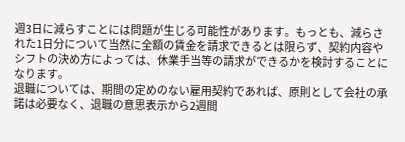週3日に減らすことには問題が生じる可能性があります。もっとも、減らされた1日分について当然に全額の賃金を請求できるとは限らず、契約内容やシフトの決め方によっては、休業手当等の請求ができるかを検討することになります。
退職については、期間の定めのない雇用契約であれば、原則として会社の承諾は必要なく、退職の意思表示から2週間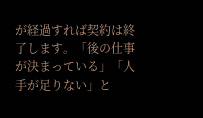が経過すれば契約は終了します。「後の仕事が決まっている」「人手が足りない」と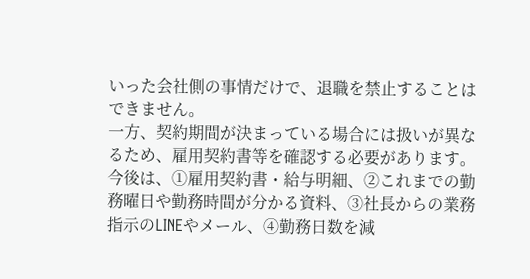いった会社側の事情だけで、退職を禁止することはできません。
一方、契約期間が決まっている場合には扱いが異なるため、雇用契約書等を確認する必要があります。
今後は、①雇用契約書・給与明細、②これまでの勤務曜日や勤務時間が分かる資料、③社長からの業務指示のLINEやメール、④勤務日数を減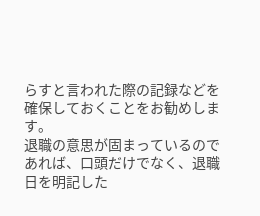らすと言われた際の記録などを確保しておくことをお勧めします。
退職の意思が固まっているのであれば、口頭だけでなく、退職日を明記した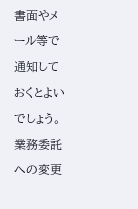書面やメール等で通知しておくとよいでしょう。業務委託への変更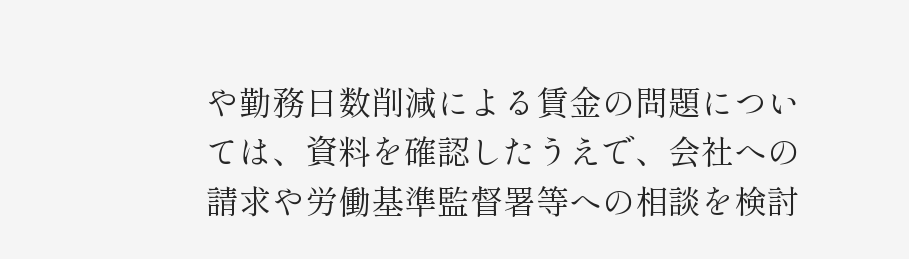や勤務日数削減による賃金の問題については、資料を確認したうえで、会社への請求や労働基準監督署等への相談を検討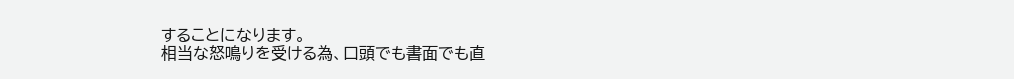することになります。
相当な怒鳴りを受ける為、口頭でも書面でも直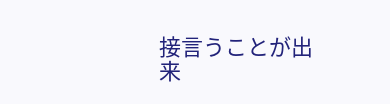接言うことが出来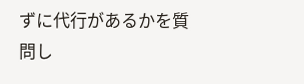ずに代行があるかを質問し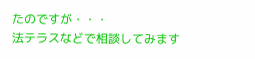たのですが・・・
法テラスなどで相談してみます